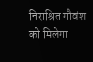निराश्रित गौवंश को मिलेगा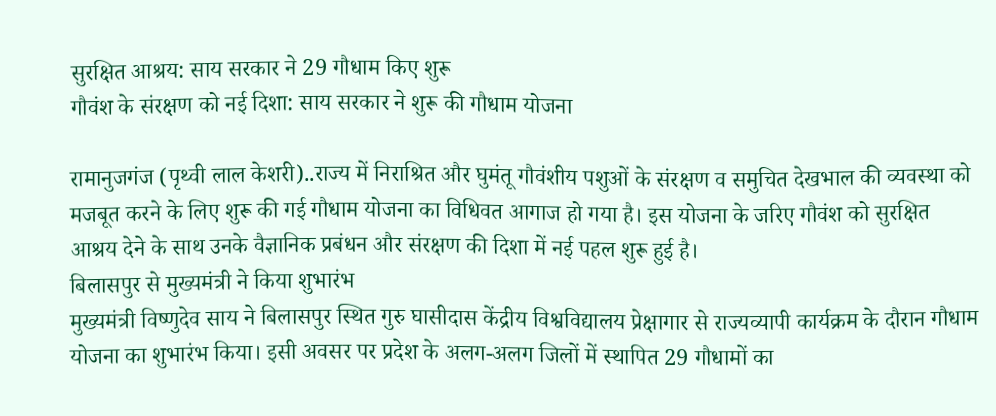सुरक्षित आश्रय: साय सरकार ने 29 गौधाम किए शुरू
गौवंश के संरक्षण को नई दिशा: साय सरकार ने शुरू की गौधाम योजना

रामानुजगंज (पृथ्वी लाल केशरी)..राज्य में निराश्रित और घुमंतू गौवंशीय पशुओं के संरक्षण व समुचित देखभाल की व्यवस्था को मजबूत करने के लिए शुरू की गई गौधाम योजना का विधिवत आगाज हो गया है। इस योजना के जरिए गौवंश को सुरक्षित आश्रय देने के साथ उनके वैज्ञानिक प्रबंधन और संरक्षण की दिशा में नई पहल शुरू हुई है।
बिलासपुर से मुख्यमंत्री ने किया शुभारंभ
मुख्यमंत्री विष्णुदेव साय ने बिलासपुर स्थित गुरु घासीदास केंद्रीय विश्वविद्यालय प्रेक्षागार से राज्यव्यापी कार्यक्रम के दौरान गौधाम योजना का शुभारंभ किया। इसी अवसर पर प्रदेश के अलग-अलग जिलों में स्थापित 29 गौधामों का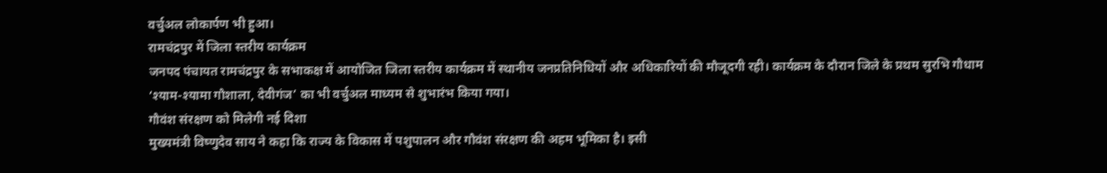वर्चुअल लोकार्पण भी हुआ।
रामचंद्रपुर में जिला स्तरीय कार्यक्रम
जनपद पंचायत रामचंद्रपुर के सभाकक्ष में आयोजित जिला स्तरीय कार्यक्रम में स्थानीय जनप्रतिनिधियों और अधिकारियों की मौजूदगी रही। कार्यक्रम के दौरान जिले के प्रथम सुरभि गौधाम ‘श्याम-श्यामा गौशाला, देवीगंज’ का भी वर्चुअल माध्यम से शुभारंभ किया गया।
गौवंश संरक्षण को मिलेगी नई दिशा
मुख्यमंत्री विष्णुदेव साय ने कहा कि राज्य के विकास में पशुपालन और गौवंश संरक्षण की अहम भूमिका है। इसी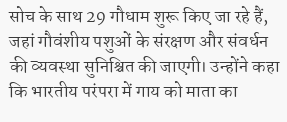सोच के साथ 29 गौधाम शुरू किए जा रहे हैं, जहां गौवंशीय पशुओं के संरक्षण और संवर्धन की व्यवस्था सुनिश्चित की जाएगी। उन्होंने कहा कि भारतीय परंपरा में गाय को माता का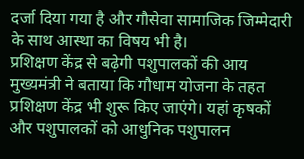दर्जा दिया गया है और गौसेवा सामाजिक जिम्मेदारी के साथ आस्था का विषय भी है।
प्रशिक्षण केंद्र से बढ़ेगी पशुपालकों की आय
मुख्यमंत्री ने बताया कि गौधाम योजना के तहत प्रशिक्षण केंद्र भी शुरू किए जाएंगे। यहां कृषकों और पशुपालकों को आधुनिक पशुपालन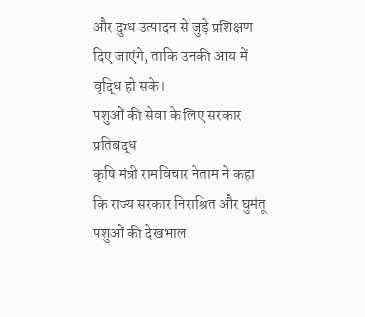और दुग्ध उत्पादन से जुड़े प्रशिक्षण दिए जाएंगे, ताकि उनकी आय में वृद्धि हो सके।
पशुओं की सेवा के लिए सरकार प्रतिबद्ध
कृषि मंत्री रामविचार नेताम ने कहा कि राज्य सरकार निराश्रित और घुमंतू पशुओं की देखभाल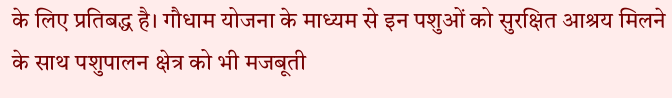के लिए प्रतिबद्ध है। गौधाम योजना के माध्यम से इन पशुओं को सुरक्षित आश्रय मिलने के साथ पशुपालन क्षेत्र को भी मजबूती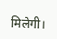मिलेगी।